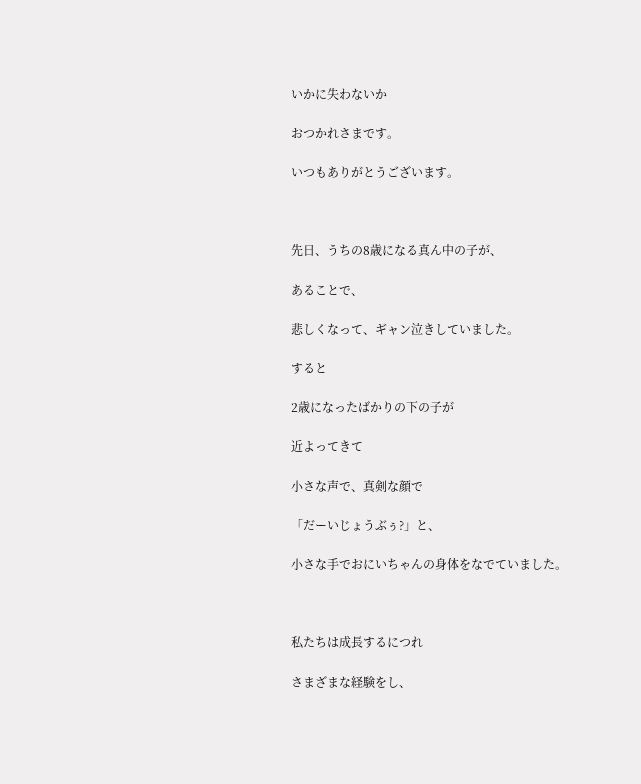いかに失わないか

おつかれさまです。

いつもありがとうございます。



先日、うちの8歳になる真ん中の子が、

あることで、

悲しくなって、ギャン泣きしていました。

すると

2歳になったばかりの下の子が

近よってきて

小さな声で、真剣な顔で

「だーいじょうぶぅ?」と、

小さな手でおにいちゃんの身体をなでていました。



私たちは成長するにつれ

さまざまな経験をし、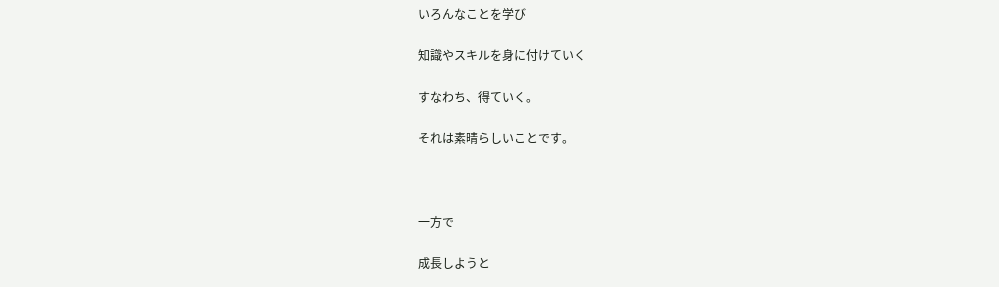いろんなことを学び

知識やスキルを身に付けていく

すなわち、得ていく。

それは素晴らしいことです。



一方で

成長しようと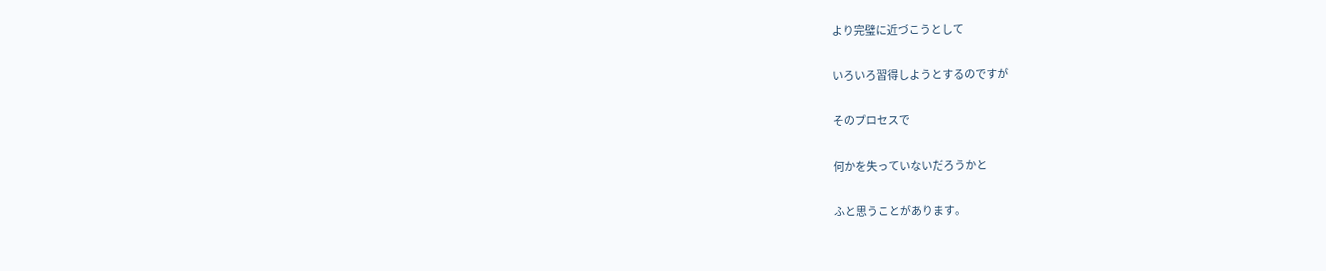より完璧に近づこうとして

いろいろ習得しようとするのですが

そのプロセスで

何かを失っていないだろうかと

ふと思うことがあります。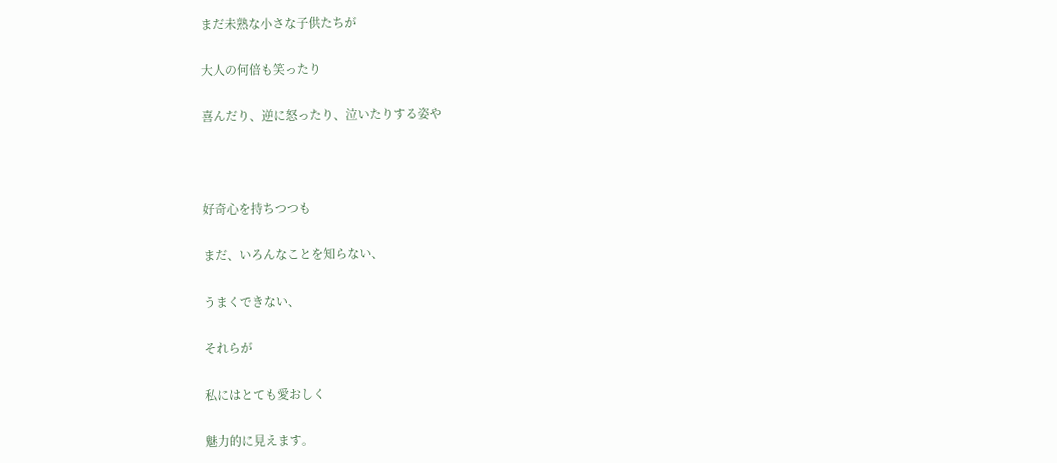まだ未熟な小さな子供たちが

大人の何倍も笑ったり

喜んだり、逆に怒ったり、泣いたりする姿や



好奇心を持ちつつも

まだ、いろんなことを知らない、

うまくできない、

それらが

私にはとても愛おしく

魅力的に見えます。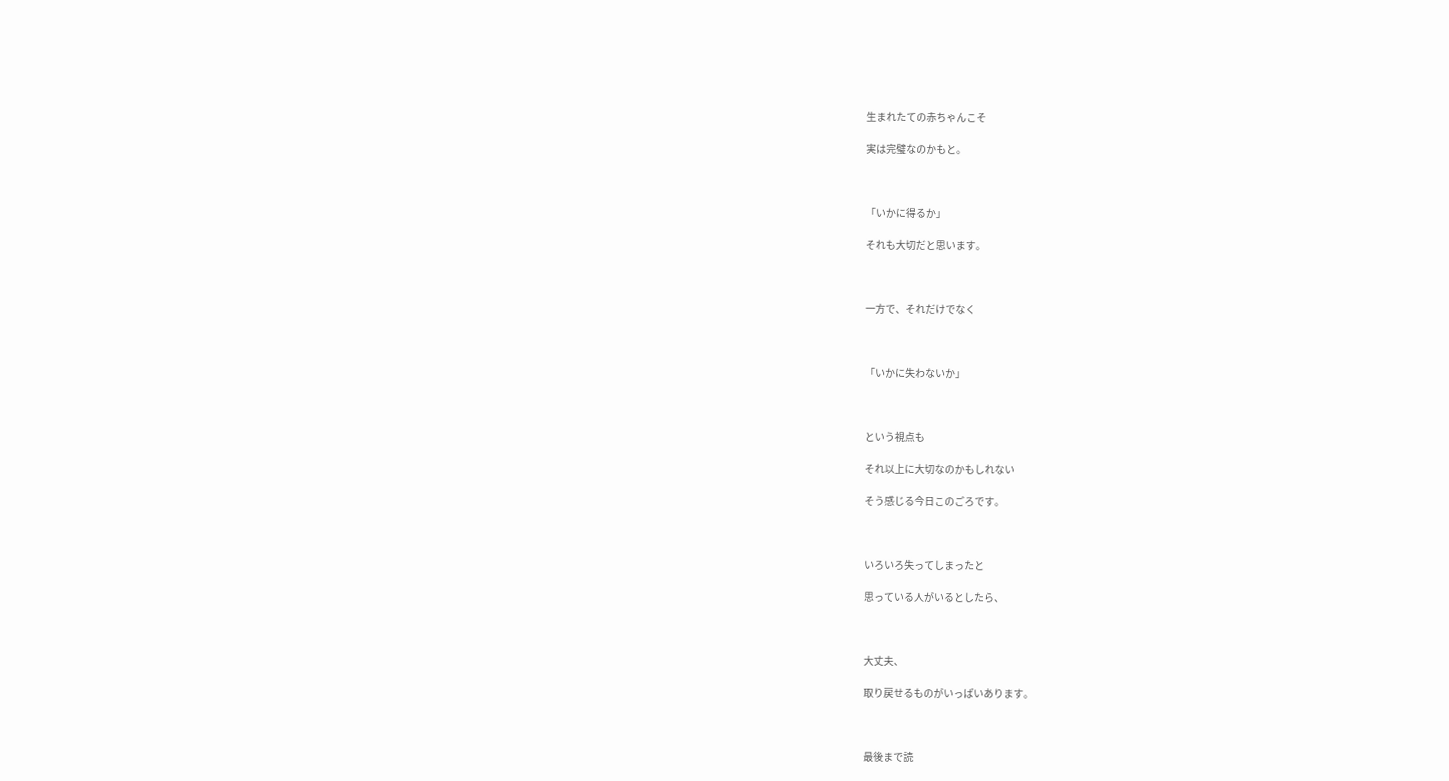生まれたての赤ちゃんこそ

実は完璧なのかもと。



「いかに得るか」

それも大切だと思います。



一方で、それだけでなく



「いかに失わないか」



という視点も

それ以上に大切なのかもしれない

そう感じる今日このごろです。



いろいろ失ってしまったと

思っている人がいるとしたら、



大丈夫、

取り戻せるものがいっぱいあります。



最後まで読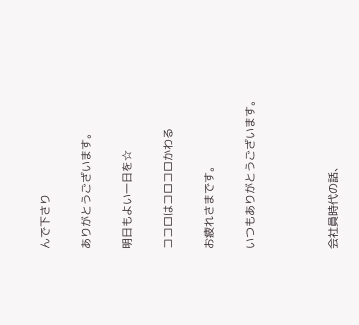んで下さり

ありがとうございます。

明日もよい一日を☆

ココロはコロコロかわる

お疲れさまです。

いつもありがとうございます。



会社員時代の話、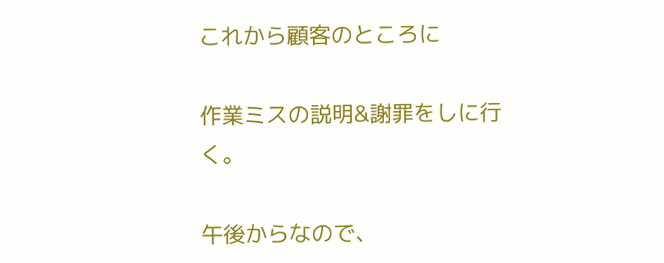これから顧客のところに

作業ミスの説明&謝罪をしに行く。

午後からなので、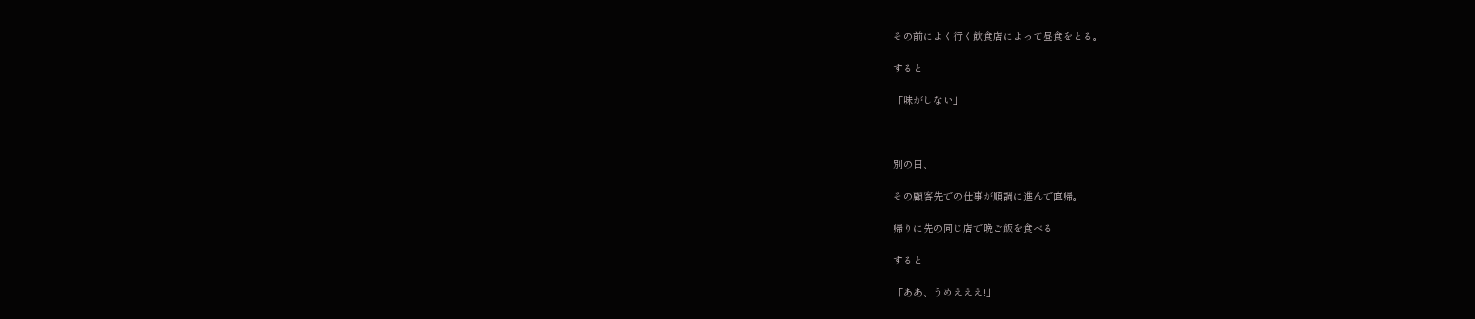その前によく行く飲食店によって昼食をとる。

すると

「味がしない」



別の日、

その顧客先での仕事が順調に進んで直帰。

帰りに先の同じ店で晩ご飯を食べる

すると

「ああ、うめえええ!」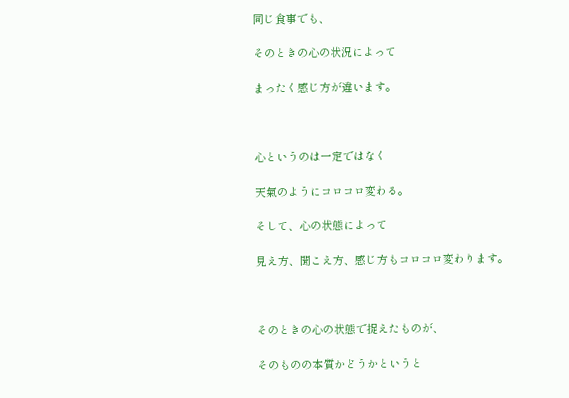同じ食事でも、

そのときの心の状況によって

まったく感じ方が違います。



心というのは一定ではなく

天氣のようにコロコロ変わる。

そして、心の状態によって

見え方、聞こえ方、感じ方もコロコロ変わります。



そのときの心の状態で捉えたものが、

そのものの本質かどうかというと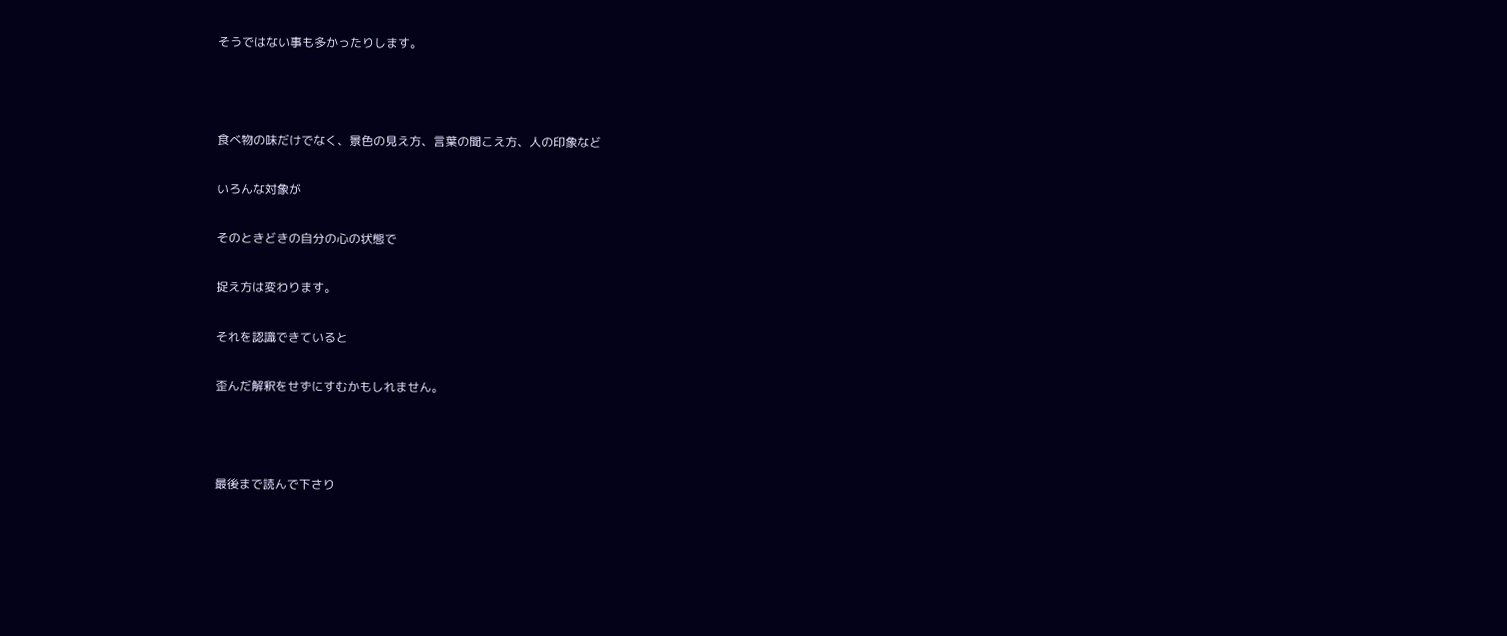そうではない事も多かったりします。



食べ物の味だけでなく、景色の見え方、言葉の聞こえ方、人の印象など

いろんな対象が

そのときどきの自分の心の状態で

捉え方は変わります。

それを認識できていると

歪んだ解釈をせずにすむかもしれません。



最後まで読んで下さり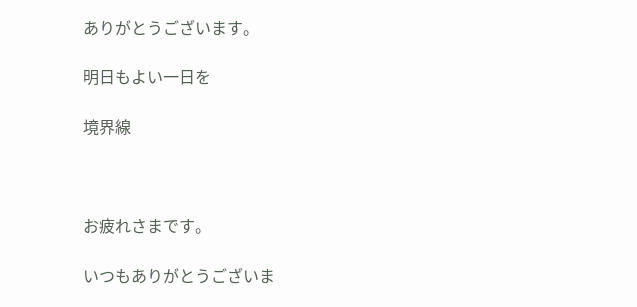ありがとうございます。

明日もよい一日を

境界線



お疲れさまです。

いつもありがとうございま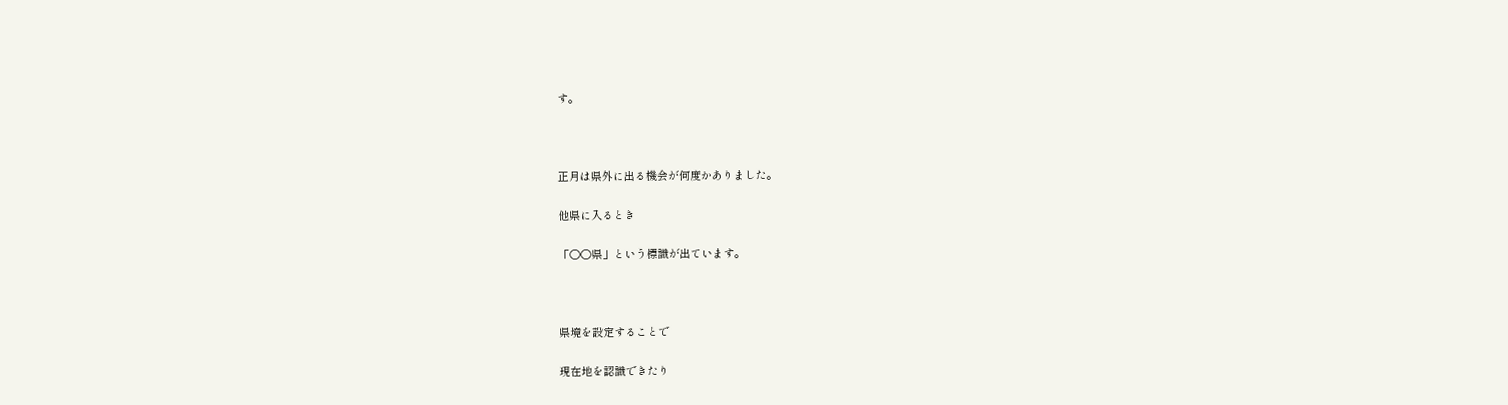す。



正月は県外に出る機会が何度かありました。

他県に入るとき

「〇〇県」という標識が出ています。



県境を設定することで

現在地を認識できたり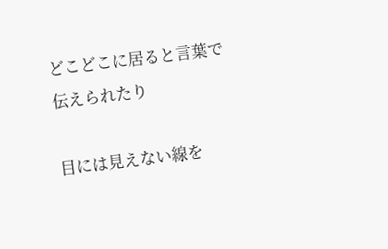どこどこに居ると言葉で伝えられたり

目には見えない線を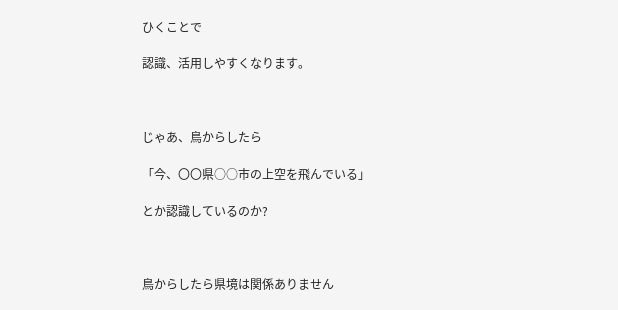ひくことで

認識、活用しやすくなります。



じゃあ、鳥からしたら

「今、〇〇県○○市の上空を飛んでいる」

とか認識しているのか?



鳥からしたら県境は関係ありません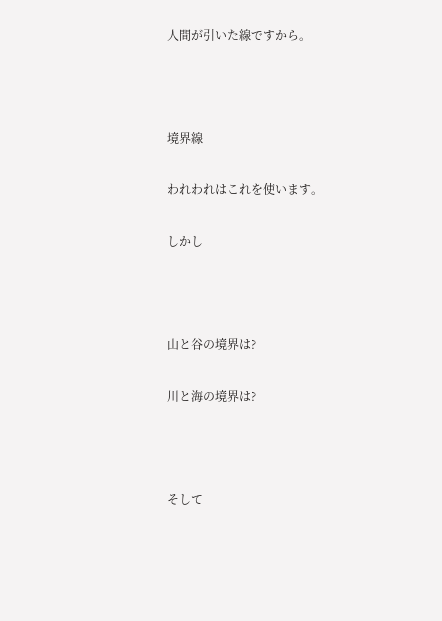人間が引いた線ですから。



境界線

われわれはこれを使います。

しかし



山と谷の境界は?

川と海の境界は?



そして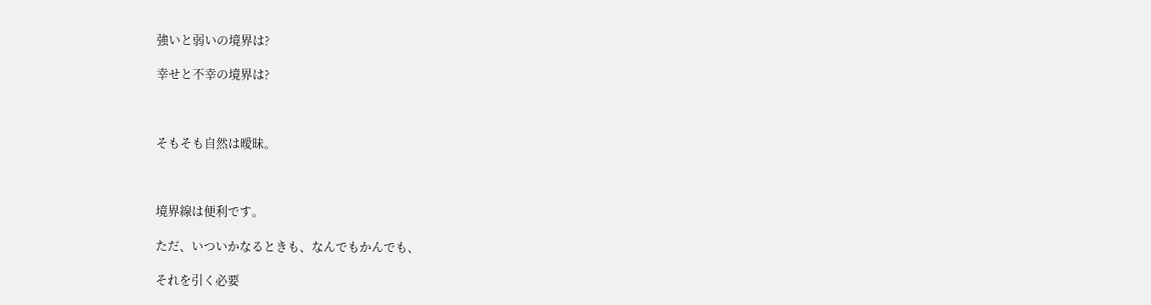強いと弱いの境界は?

幸せと不幸の境界は?



そもそも自然は曖昧。



境界線は便利です。

ただ、いついかなるときも、なんでもかんでも、

それを引く必要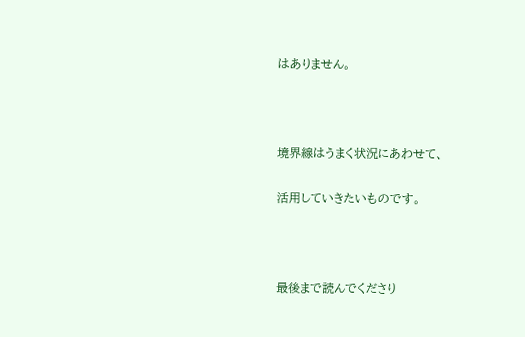はありません。



境界線はうまく状況にあわせて、

活用していきたいものです。



最後まで読んでくださり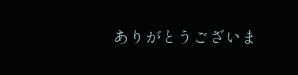ありがとうございま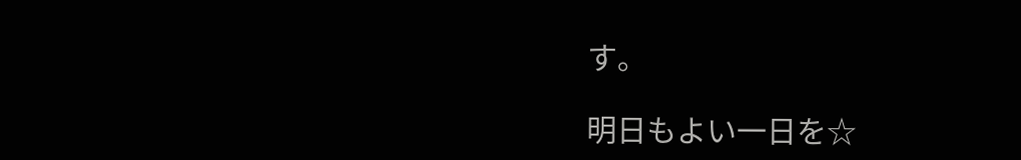す。

明日もよい一日を☆